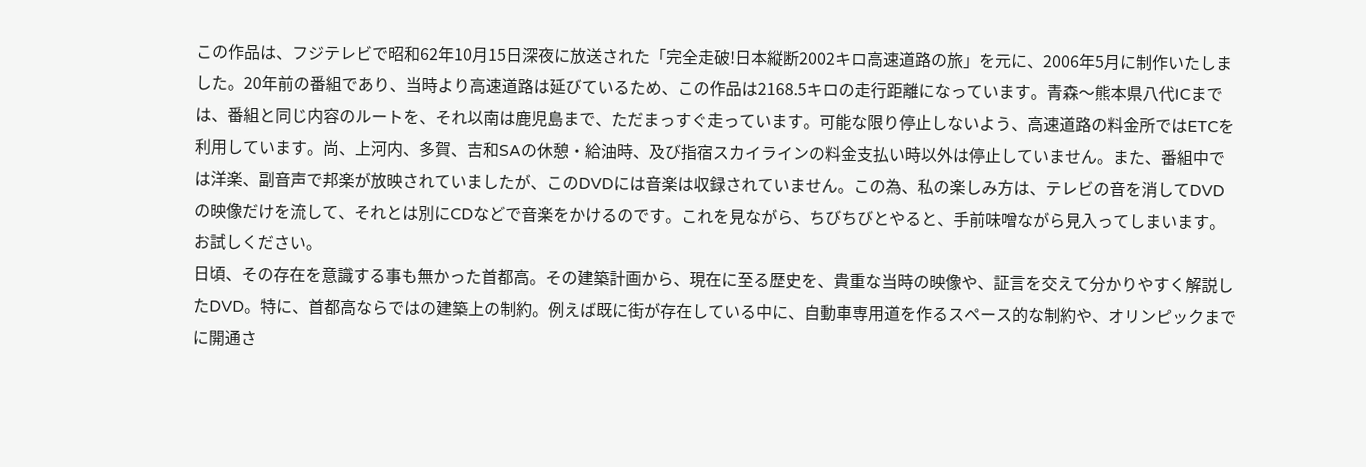この作品は、フジテレビで昭和62年10月15日深夜に放送された「完全走破!日本縦断2002キロ高速道路の旅」を元に、2006年5月に制作いたしました。20年前の番組であり、当時より高速道路は延びているため、この作品は2168.5キロの走行距離になっています。青森〜熊本県八代ICまでは、番組と同じ内容のルートを、それ以南は鹿児島まで、ただまっすぐ走っています。可能な限り停止しないよう、高速道路の料金所ではETCを利用しています。尚、上河内、多賀、吉和SAの休憩・給油時、及び指宿スカイラインの料金支払い時以外は停止していません。また、番組中では洋楽、副音声で邦楽が放映されていましたが、このDVDには音楽は収録されていません。この為、私の楽しみ方は、テレビの音を消してDVDの映像だけを流して、それとは別にCDなどで音楽をかけるのです。これを見ながら、ちびちびとやると、手前味噌ながら見入ってしまいます。お試しください。
日頃、その存在を意識する事も無かった首都高。その建築計画から、現在に至る歴史を、貴重な当時の映像や、証言を交えて分かりやすく解説したDVD。特に、首都高ならではの建築上の制約。例えば既に街が存在している中に、自動車専用道を作るスペース的な制約や、オリンピックまでに開通さ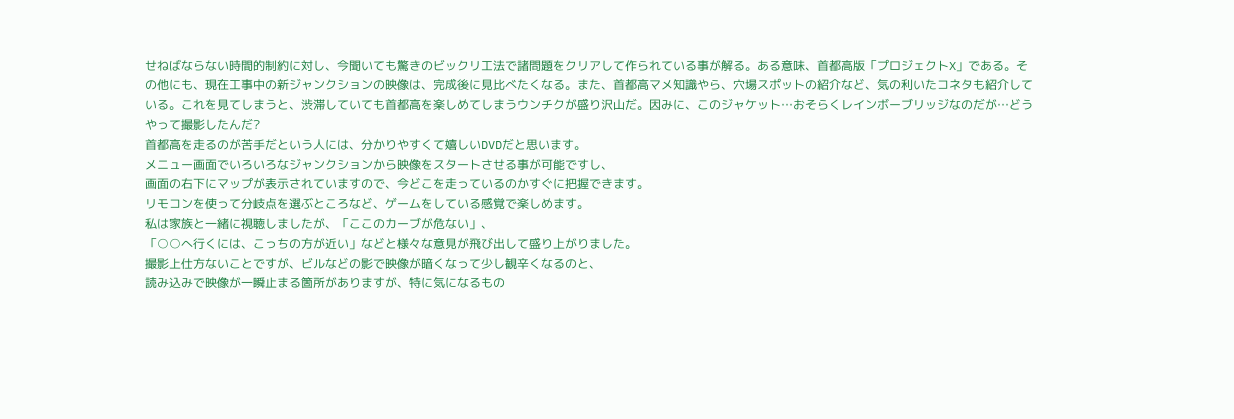せねばならない時間的制約に対し、今聞いても驚きのビックリ工法で諸問題をクリアして作られている事が解る。ある意味、首都高版「プロジェクトX」である。その他にも、現在工事中の新ジャンクションの映像は、完成後に見比べたくなる。また、首都高マメ知識やら、穴場スポットの紹介など、気の利いたコネタも紹介している。これを見てしまうと、渋滞していても首都高を楽しめてしまうウンチクが盛り沢山だ。因みに、このジャケット…おそらくレインボーブリッジなのだが…どうやって撮影したんだ?
首都高を走るのが苦手だという人には、分かりやすくて嬉しいDVDだと思います。
メニュー画面でいろいろなジャンクションから映像をスタートさせる事が可能ですし、
画面の右下にマップが表示されていますので、今どこを走っているのかすぐに把握できます。
リモコンを使って分岐点を選ぶところなど、ゲームをしている感覚で楽しめます。
私は家族と一緒に視聴しましたが、「ここのカーブが危ない」、
「○○へ行くには、こっちの方が近い」などと様々な意見が飛び出して盛り上がりました。
撮影上仕方ないことですが、ビルなどの影で映像が暗くなって少し観辛くなるのと、
読み込みで映像が一瞬止まる箇所がありますが、特に気になるもの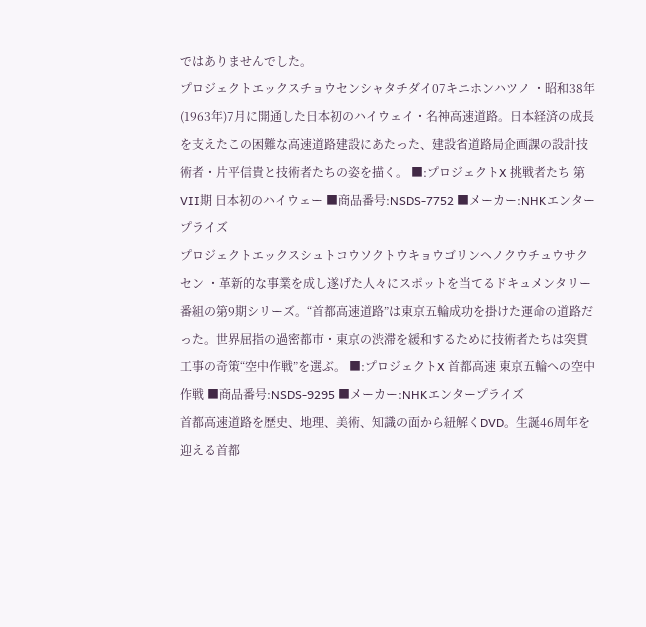ではありませんでした。
プロジェクトエックスチョウセンシャタチダイ07キニホンハツノ ・昭和38年(1963年)7月に開通した日本初のハイウェイ・名神高速道路。日本経済の成長を支えたこの困難な高速道路建設にあたった、建設省道路局企画課の設計技術者・片平信貴と技術者たちの姿を描く。 ■:プロジェクトX 挑戦者たち 第VII期 日本初のハイウェー ■商品番号:NSDS-7752 ■メーカー:NHKエンタープライズ
プロジェクトエックスシュトコウソクトウキョウゴリンヘノクウチュウサクセン ・革新的な事業を成し遂げた人々にスポットを当てるドキュメンタリー番組の第9期シリーズ。“首都高速道路”は東京五輪成功を掛けた運命の道路だった。世界屈指の過密都市・東京の渋滞を緩和するために技術者たちは突貫工事の奇策“空中作戦”を選ぶ。 ■:プロジェクトX 首都高速 東京五輪への空中作戦 ■商品番号:NSDS-9295 ■メーカー:NHKエンタープライズ
首都高速道路を歴史、地理、美術、知識の面から紐解くDVD。生誕46周年を迎える首都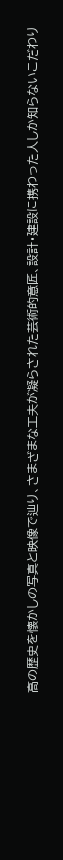高の歴史を懐かしの写真と映像で辿り、さまざまな工夫が凝らされた芸術的意匠、設計・建設に携わった人しか知らないこだわり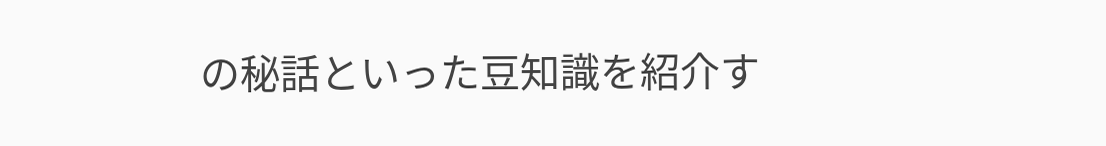の秘話といった豆知識を紹介す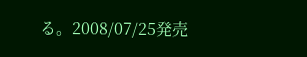る。2008/07/25発売